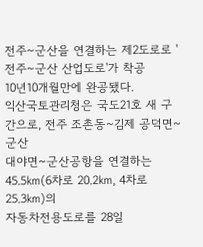전주~군산을 연결하는 제2도로로 '전주~군산 산업도로'가 착공
10년10개월만에 완공됐다.
익산국토관리청은 국도21호 새 구간으로, 전주 조촌동~김제 공덕면~군산
대야면~군산공항을 연결하는 45.5㎞(6차로 20.2㎞, 4차로 25.3㎞)의
자동차전용도로를 28일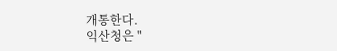개통한다.
익산청은 "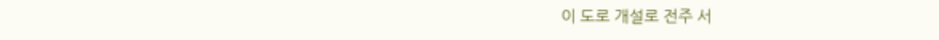이 도로 개설로 전주 서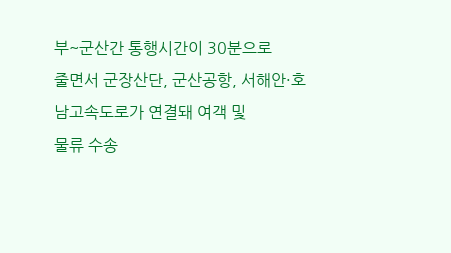부~군산간 통행시간이 30분으로
줄면서 군장산단, 군산공항, 서해안·호남고속도로가 연결돼 여객 및
물류 수송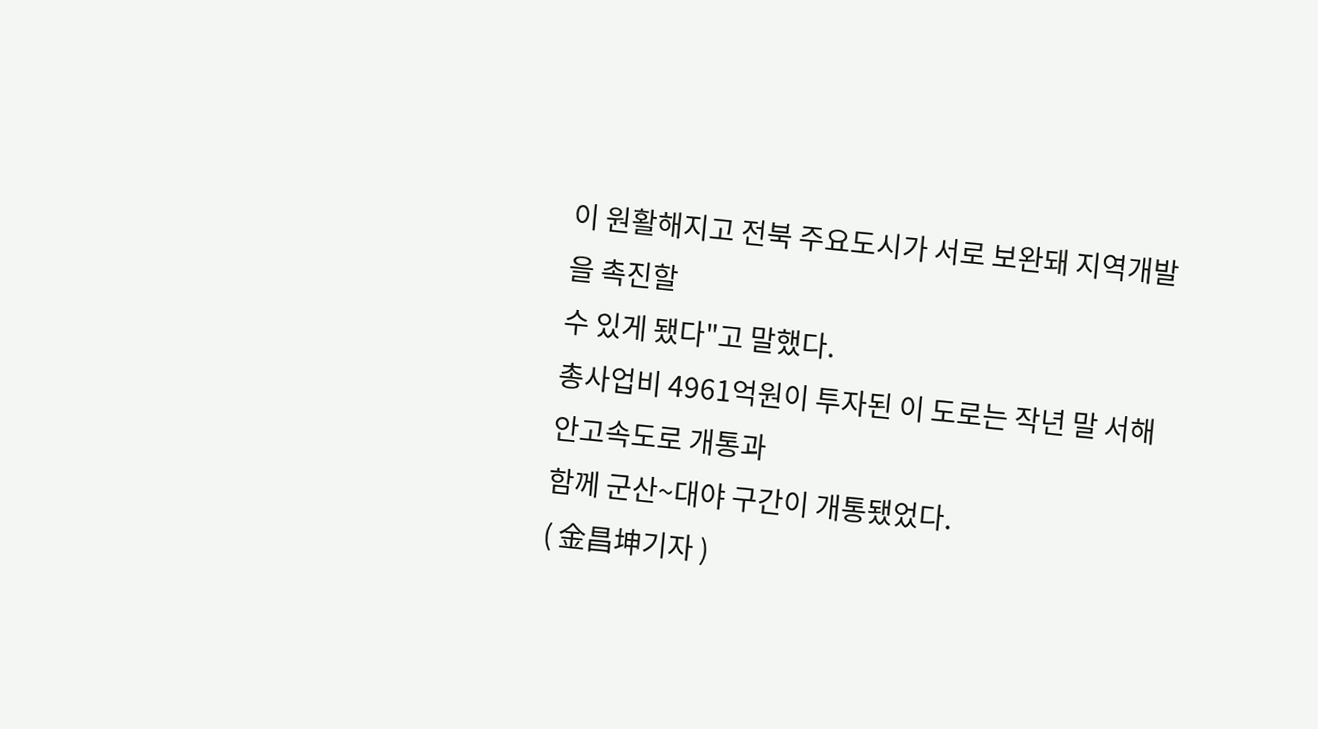이 원활해지고 전북 주요도시가 서로 보완돼 지역개발을 촉진할
수 있게 됐다"고 말했다.
총사업비 4961억원이 투자된 이 도로는 작년 말 서해안고속도로 개통과
함께 군산~대야 구간이 개통됐었다.
( 金昌坤기자 )